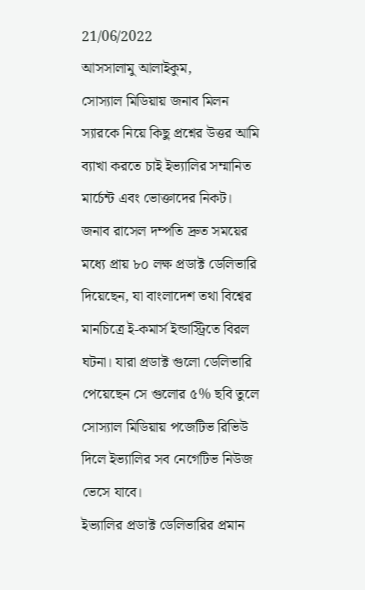21/06/2022
আসসালামু আলাইকুম,
সোস্যাল মিডিয়ায় জনাব মিলন স্যারকে নিয়ে কিছু প্রশ্নের উত্তর আমি ব্যাখা করতে চাই ইভ্যালির সম্মানিত মার্চেন্ট এবং ভোক্তাদের নিকট।
জনাব রাসেল দম্পতি দ্রুত সময়ের মধ্যে প্রায় ৮০ লক্ষ প্রডাক্ট ডেলিভারি দিয়েছেন, যা বাংলাদেশ তথা বিশ্বের মানচিত্রে ই-কমার্স ইন্ডাস্ট্রিতে বিরল ঘটনা। যারা প্রডাক্ট গুলো ডেলিভারি পেয়েছেন সে গুলোর ৫% ছবি তুলে সোস্যাল মিডিয়ায় পজেটিভ রিভিউ দিলে ইভ্যালির সব নেগেটিভ নিউজ ভেসে যাবে।
ইভ্যালির প্রডাক্ট ডেলিভারির প্রমান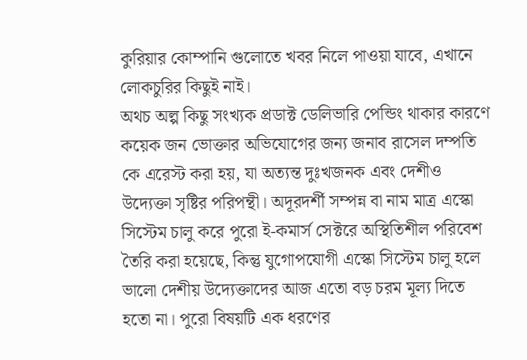কুরিয়ার কোম্পানি গুলোতে খবর নিলে পাওয়া যাবে, এখানে লোকচুরির কিছুই নাই।
অথচ অল্প কিছু সংখ্যক প্রডাক্ট ডেলিভারি পেন্ডিং থাকার কারণে কয়েক জন ভোক্তার অভিযোগের জন্য জনাব রাসেল দম্পতি কে এরেস্ট করা হয়, যা অত্যন্ত দুঃখজনক এবং দেশীও উদ্যেক্তা সৃষ্টির পরিপন্থী। অদূরদর্শী সম্পন্ন বা নাম মাত্র এস্কো সিস্টেম চালু করে পুরো ই-কমার্স সেক্টরে অস্থিতিশীল পরিবেশ তৈরি করা হয়েছে, কিন্তু যুগোপযোগী এস্কো সিস্টেম চালু হলে ভালো দেশীয় উদ্যেক্তাদের আজ এতো বড় চরম মূল্য দিতে হতো না। পুরো বিষয়টি এক ধরণের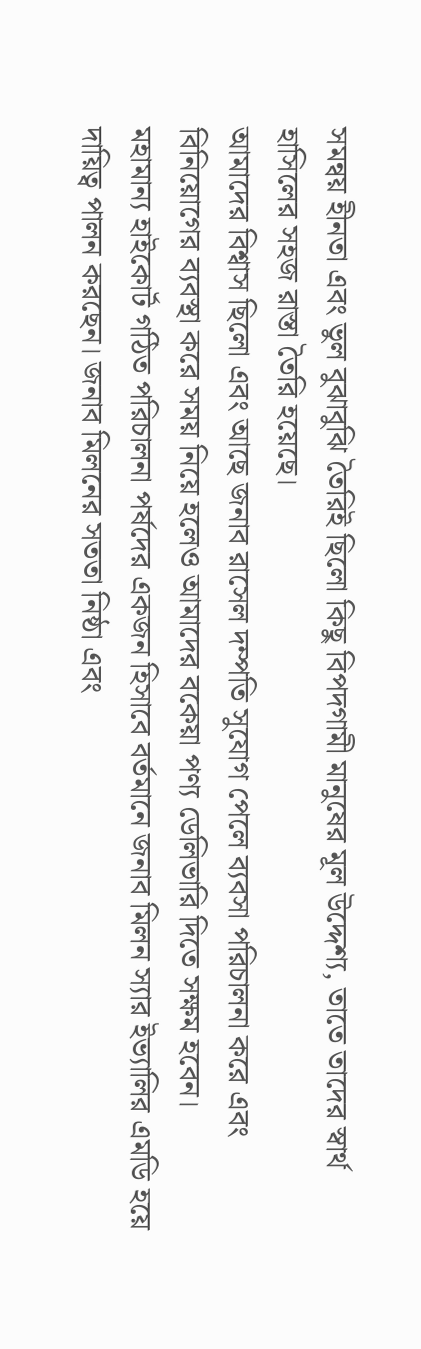সমন্বয় হীনতা এবং ভুল বুঝাবুঝি তৈরিই ছিলো কিছু বিপদগামী মানুষের মূল উদ্দেশ্য, তাতে তাদের স্বার্থ হাসিলের সহজ রাস্তা তৈরি হয়েছে।
আমাদের বিশ্বাস ছিলো এবং আছে জনাব রাসেল দম্পতি সুযোগ পেলে ব্যবসা পরিচালনা করে এবং বিনিয়োগের ব্যবস্থা করে সময় নিয়ে হলেও আমাদের বকেয়া পণ্য ডেলিভারি দিতে সক্ষম হবেন।
মহামান্য হাইকোর্ট গঠিত পরিচালনা পর্ষদের একজন হিসাবে বর্তমানে জনাব মিলন স্যার ইভ্যালির এমডি হয়ে দায়িত্ব পালন করছেন। জনাব মিলনের সততা নিষ্ঠা এবং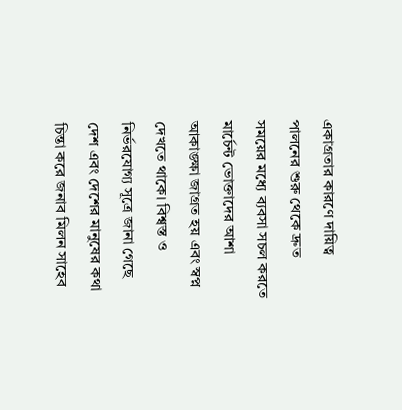একাগ্রতার কারণে দায়িত্ব পালনের শুরু থেকে দ্রুত সময়ের মধ্যে ব্যবসা সচল করতে মার্চেন্ট ভোক্তাদের আশা আকাঙ্ক্ষা জাগ্রত হয় এবং স্বপ্ন দেখতে থাকে। বিশ্বস্ত ও নির্ভরযোগ্য সূত্রে জানা গেছে দেশ এবং দেশের মানুষের কথা চিন্তা করে জনাব মিলন সাহেব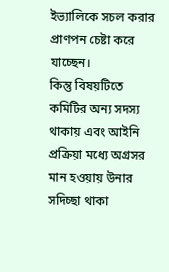ইভ্যালিকে সচল করার প্রাণপন চেষ্টা করে যাচ্ছেন।
কিন্তু বিষয়টিতে কমিটির অন্য সদস্য থাকায় এবং আইনি প্রক্রিয়া মধ্যে অগ্রসর মান হওয়ায় উনার সদিচ্ছা থাকা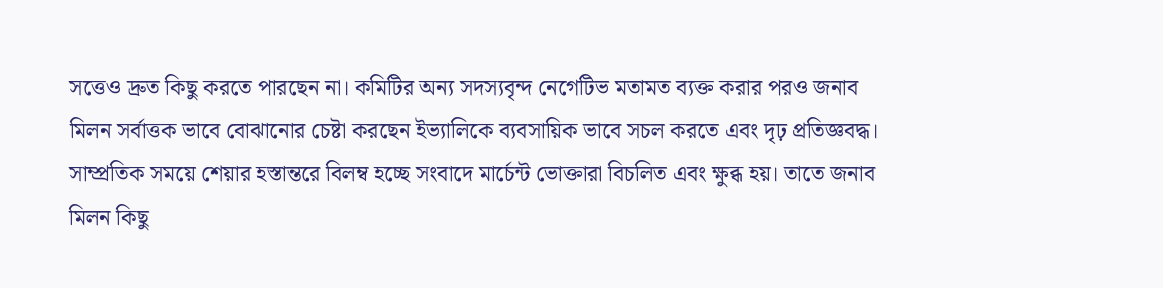সত্তেও দ্রুত কিছু করতে পারছেন না। কমিটির অন্য সদস্যবৃন্দ নেগেটিভ মতামত ব্যক্ত করার পরও জনাব মিলন সর্বাত্তক ভাবে বোঝানোর চেষ্টা করছেন ইভ্যালিকে ব্যবসায়িক ভাবে সচল করতে এবং দৃঢ় প্রতিজ্ঞবদ্ধ।
সাম্প্রতিক সময়ে শেয়ার হস্তান্তরে বিলম্ব হচ্ছে সংবাদে মার্চেন্ট ভোক্তারা বিচলিত এবং ক্ষুব্ধ হয়। তাতে জনাব মিলন কিছু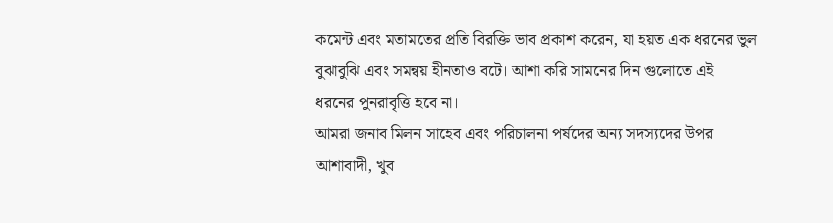কমেন্ট এবং মতামতের প্রতি বিরক্তি ভাব প্রকাশ করেন, যা হয়ত এক ধরনের ভুল বুঝাবুঝি এবং সমন্বয় হীনতাও বটে। আশা করি সামনের দিন গুলোতে এই ধরনের পুনরাবৃত্তি হবে না।
আমরা জনাব মিলন সাহেব এবং পরিচালনা পর্ষদের অন্য সদস্যদের উপর আশাবাদী, খুব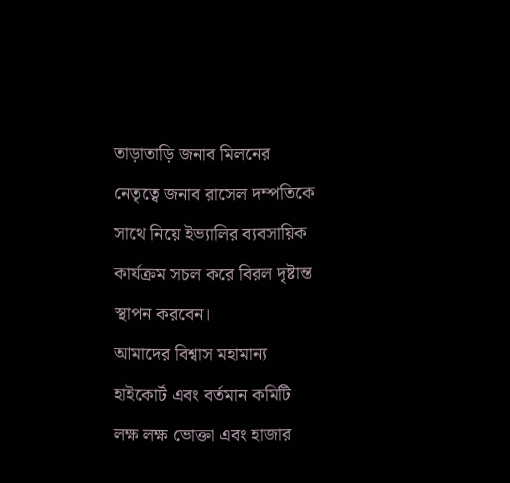তাড়াতাড়ি জনাব মিলনের নেতৃত্বে জনাব রাসেল দম্পতিকে সাথে নিয়ে ইভ্যালির ব্যবসায়িক কার্যক্রম সচল করে বিরল দৃষ্টান্ত স্থাপন করবেন।
আমাদের বিশ্বাস মহামান্য হাইকোর্ট এবং বর্তমান কমিটি লক্ষ লক্ষ ভোক্তা এবং হাজার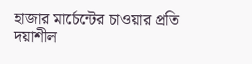হাজার মার্চেন্টের চাওয়ার প্রতি দয়াশীল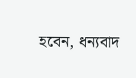হবেন, ধন্যবাদ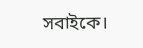সবাইকে।